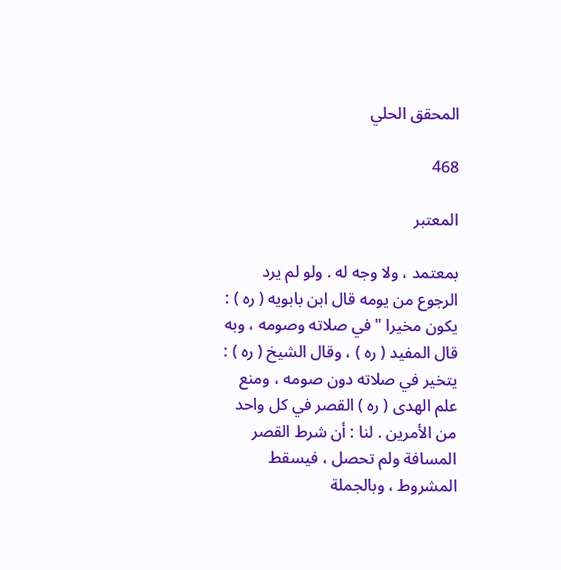المحقق الحلي

468

المعتبر

بمعتمد ، ولا وجه له . ولو لم يرد الرجوع من يومه قال ابن بابويه ( ره ) : يكون مخيرا " في صلاته وصومه ، وبه قال المفيد ( ره ) ، وقال الشيخ ( ره ) : يتخير في صلاته دون صومه ، ومنع علم الهدى ( ره ) القصر في كل واحد من الأمرين . لنا : أن شرط القصر المسافة ولم تحصل ، فيسقط المشروط ، وبالجملة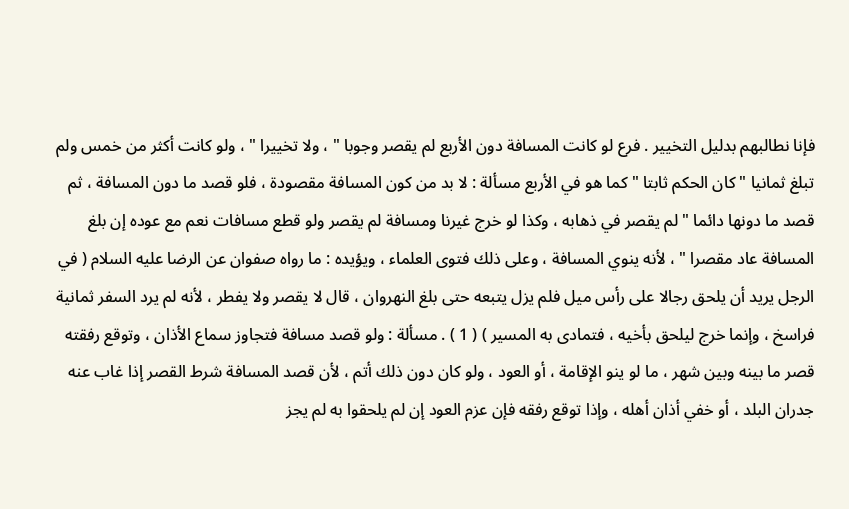فإنا نطالبهم بدليل التخيير . فرع لو كانت المسافة دون الأربع لم يقصر وجوبا " ، ولا تخييرا " ، ولو كانت أكثر من خمس ولم تبلغ ثمانيا " كان الحكم ثابتا " كما هو في الأربع مسألة : لا بد من كون المسافة مقصودة ، فلو قصد ما دون المسافة ، ثم قصد ما دونها دائما " لم يقصر في ذهابه ، وكذا لو خرج غيرنا ومسافة لم يقصر ولو قطع مسافات نعم مع عوده إن بلغ المسافة عاد مقصرا " ، لأنه ينوي المسافة ، وعلى ذلك فتوى العلماء ، ويؤيده : ما رواه صفوان عن الرضا عليه السلام ( في الرجل يريد أن يلحق رجالا على رأس ميل فلم يزل يتبعه حتى بلغ النهروان ، قال لا يقصر ولا يفطر ، لأنه لم يرد السفر ثمانية فراسخ ، وإنما خرج ليلحق بأخيه ، فتمادى به المسير ) ( 1 ) . مسألة : ولو قصد مسافة فتجاوز سماع الأذان ، وتوقع رفقته قصر ما بينه وبين شهر ، ما لو ينو الإقامة ، أو العود ، ولو كان دون ذلك أتم ، لأن قصد المسافة شرط القصر إذا غاب عنه جدران البلد ، أو خفي أذان أهله ، وإذا توقع رفقه فإن عزم العود إن لم يلحقوا به لم يجز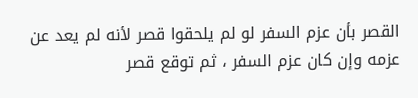القصر بأن عزم السفر لو لم يلحقوا قصر لأنه لم يعد عن عزمه وإن كان عزم السفر ، ثم توقع قصر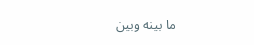ما بينه وبين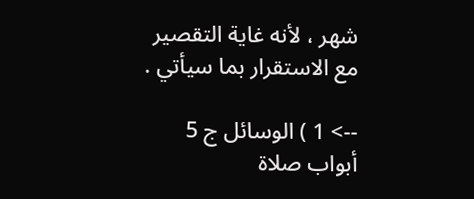شهر ، لأنه غاية التقصير مع الاستقرار بما سيأتي .

--> 1 ) الوسائل ج 5 أبواب صلاة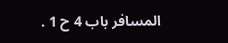المسافر باب 4 ح 1 .